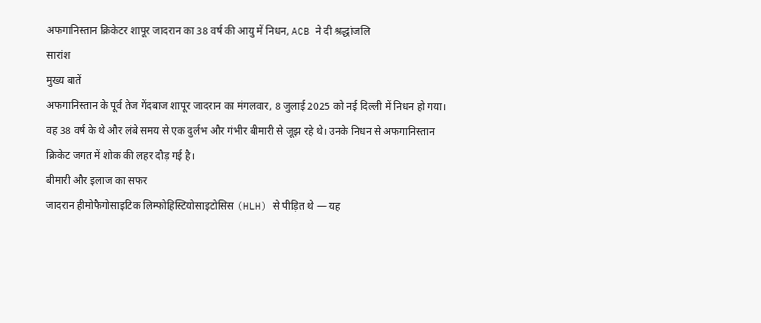अफगानिस्तान क्रिकेटर शापूर जादरान का 38 वर्ष की आयु में निधन, ACB ने दी श्रद्धांजलि
सारांश
मुख्य बातें
अफगानिस्तान के पूर्व तेज गेंदबाज शापूर जादरान का मंगलवार, 8 जुलाई 2025 को नई दिल्ली में निधन हो गया। वह 38 वर्ष के थे और लंबे समय से एक दुर्लभ और गंभीर बीमारी से जूझ रहे थे। उनके निधन से अफगानिस्तान क्रिकेट जगत में शोक की लहर दौड़ गई है।
बीमारी और इलाज का सफर
जादरान हीमोफैगोसाइटिक लिम्फोहिस्टियोसाइटोसिस (HLH) से पीड़ित थे — यह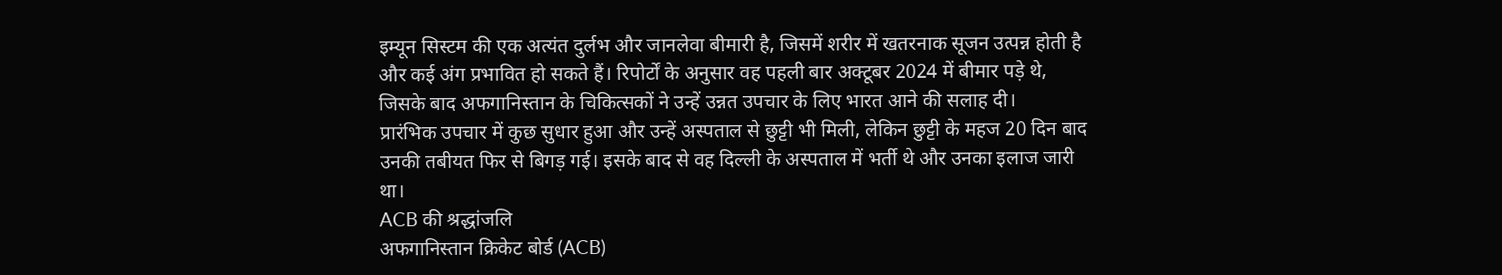इम्यून सिस्टम की एक अत्यंत दुर्लभ और जानलेवा बीमारी है, जिसमें शरीर में खतरनाक सूजन उत्पन्न होती है और कई अंग प्रभावित हो सकते हैं। रिपोर्टों के अनुसार वह पहली बार अक्टूबर 2024 में बीमार पड़े थे, जिसके बाद अफगानिस्तान के चिकित्सकों ने उन्हें उन्नत उपचार के लिए भारत आने की सलाह दी।
प्रारंभिक उपचार में कुछ सुधार हुआ और उन्हें अस्पताल से छुट्टी भी मिली, लेकिन छुट्टी के महज 20 दिन बाद उनकी तबीयत फिर से बिगड़ गई। इसके बाद से वह दिल्ली के अस्पताल में भर्ती थे और उनका इलाज जारी था।
ACB की श्रद्धांजलि
अफगानिस्तान क्रिकेट बोर्ड (ACB)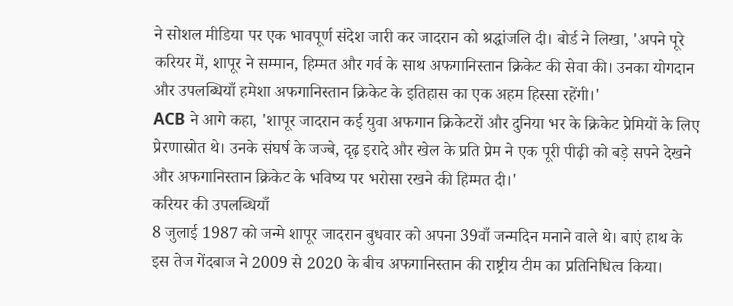ने सोशल मीडिया पर एक भावपूर्ण संदेश जारी कर जादरान को श्रद्धांजलि दी। बोर्ड ने लिखा, 'अपने पूरे करियर में, शापूर ने सम्मान, हिम्मत और गर्व के साथ अफगानिस्तान क्रिकेट की सेवा की। उनका योगदान और उपलब्धियाँ हमेशा अफगानिस्तान क्रिकेट के इतिहास का एक अहम हिस्सा रहेंगी।'
ACB ने आगे कहा, 'शापूर जादरान कई युवा अफगान क्रिकेटरों और दुनिया भर के क्रिकेट प्रेमियों के लिए प्रेरणास्रोत थे। उनके संघर्ष के जज्बे, दृढ़ इरादे और खेल के प्रति प्रेम ने एक पूरी पीढ़ी को बड़े सपने देखने और अफगानिस्तान क्रिकेट के भविष्य पर भरोसा रखने की हिम्मत दी।'
करियर की उपलब्धियाँ
8 जुलाई 1987 को जन्मे शापूर जादरान बुधवार को अपना 39वाँ जन्मदिन मनाने वाले थे। बाएं हाथ के इस तेज गेंदबाज ने 2009 से 2020 के बीच अफगानिस्तान की राष्ट्रीय टीम का प्रतिनिधित्व किया।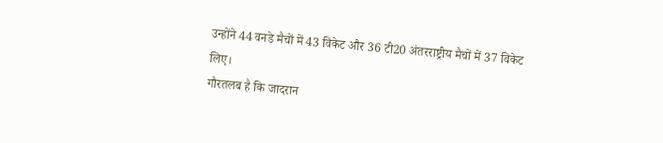उन्होंने 44 वनडे मैचों में 43 विकेट और 36 टी20 अंतरराष्ट्रीय मैचों में 37 विकेट लिए।
गौरतलब है कि जादरान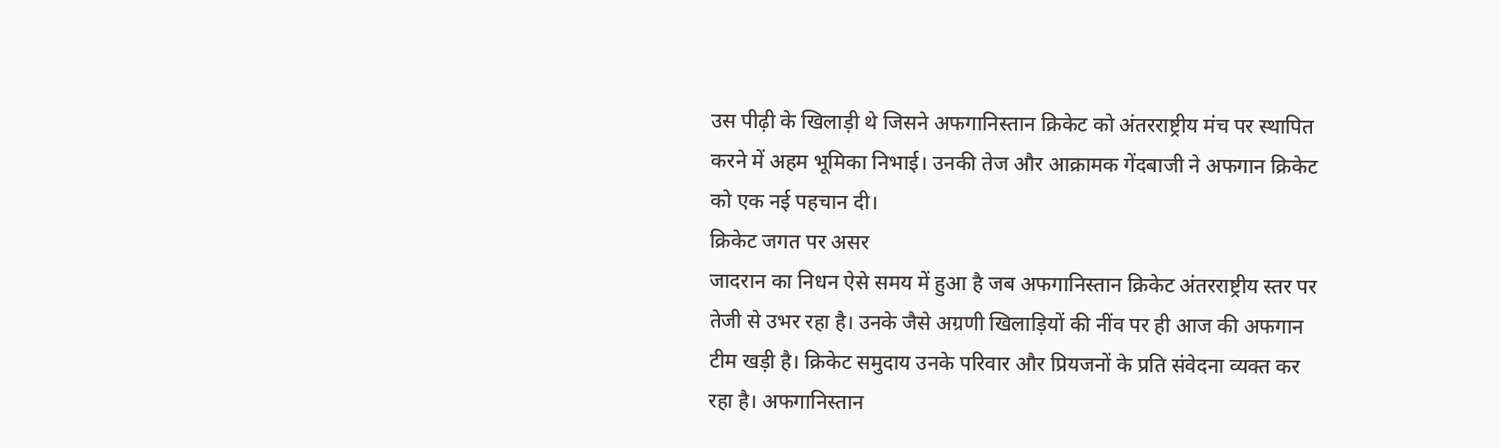उस पीढ़ी के खिलाड़ी थे जिसने अफगानिस्तान क्रिकेट को अंतरराष्ट्रीय मंच पर स्थापित करने में अहम भूमिका निभाई। उनकी तेज और आक्रामक गेंदबाजी ने अफगान क्रिकेट को एक नई पहचान दी।
क्रिकेट जगत पर असर
जादरान का निधन ऐसे समय में हुआ है जब अफगानिस्तान क्रिकेट अंतरराष्ट्रीय स्तर पर तेजी से उभर रहा है। उनके जैसे अग्रणी खिलाड़ियों की नींव पर ही आज की अफगान टीम खड़ी है। क्रिकेट समुदाय उनके परिवार और प्रियजनों के प्रति संवेदना व्यक्त कर रहा है। अफगानिस्तान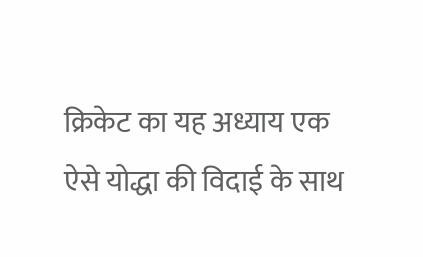क्रिकेट का यह अध्याय एक ऐसे योद्धा की विदाई के साथ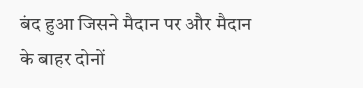बंद हुआ जिसने मैदान पर और मैदान के बाहर दोनों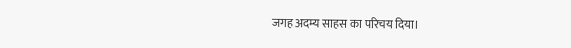जगह अदम्य साहस का परिचय दिया।